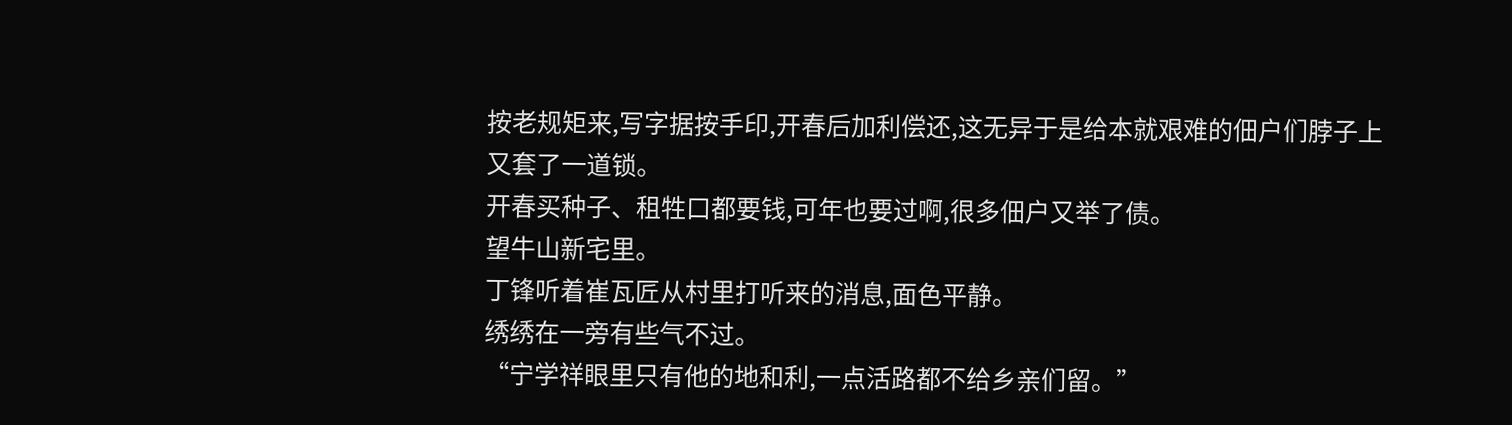按老规矩来,写字据按手印,开春后加利偿还,这无异于是给本就艰难的佃户们脖子上又套了一道锁。
开春买种子、租牲口都要钱,可年也要过啊,很多佃户又举了债。
望牛山新宅里。
丁锋听着崔瓦匠从村里打听来的消息,面色平静。
绣绣在一旁有些气不过。
“宁学祥眼里只有他的地和利,一点活路都不给乡亲们留。”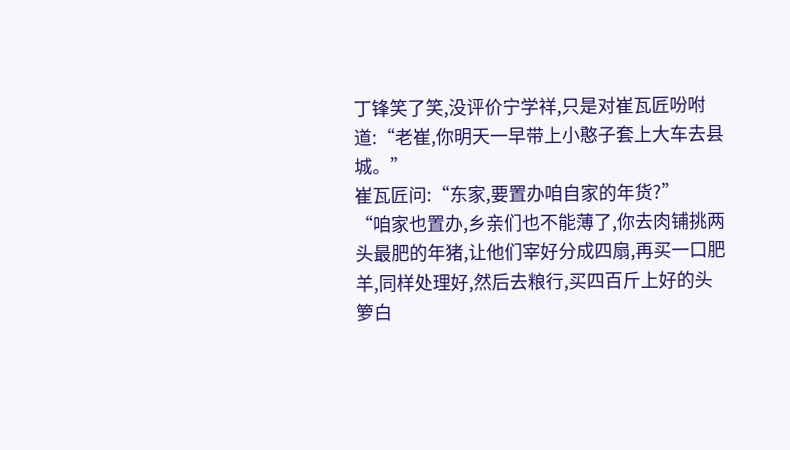丁锋笑了笑,没评价宁学祥,只是对崔瓦匠吩咐道:“老崔,你明天一早带上小憨子套上大车去县城。”
崔瓦匠问:“东家,要置办咱自家的年货?”
“咱家也置办,乡亲们也不能薄了,你去肉铺挑两头最肥的年猪,让他们宰好分成四扇,再买一口肥羊,同样处理好,然后去粮行,买四百斤上好的头箩白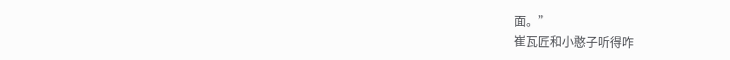面。”
崔瓦匠和小憨子听得咋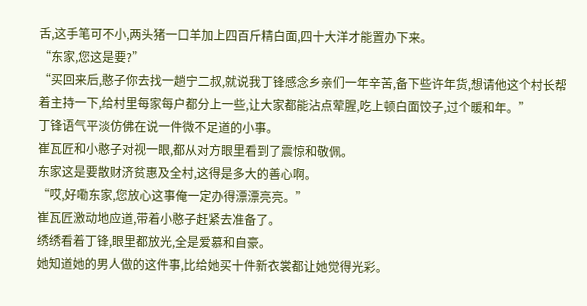舌,这手笔可不小,两头猪一口羊加上四百斤精白面,四十大洋才能置办下来。
“东家,您这是要?”
“买回来后,憨子你去找一趟宁二叔,就说我丁锋感念乡亲们一年辛苦,备下些许年货,想请他这个村长帮着主持一下,给村里每家每户都分上一些,让大家都能沾点荤腥,吃上顿白面饺子,过个暖和年。”
丁锋语气平淡仿佛在说一件微不足道的小事。
崔瓦匠和小憨子对视一眼,都从对方眼里看到了震惊和敬佩。
东家这是要散财济贫惠及全村,这得是多大的善心啊。
“哎,好嘞东家,您放心这事俺一定办得漂漂亮亮。”
崔瓦匠激动地应道,带着小憨子赶紧去准备了。
绣绣看着丁锋,眼里都放光,全是爱慕和自豪。
她知道她的男人做的这件事,比给她买十件新衣裳都让她觉得光彩。